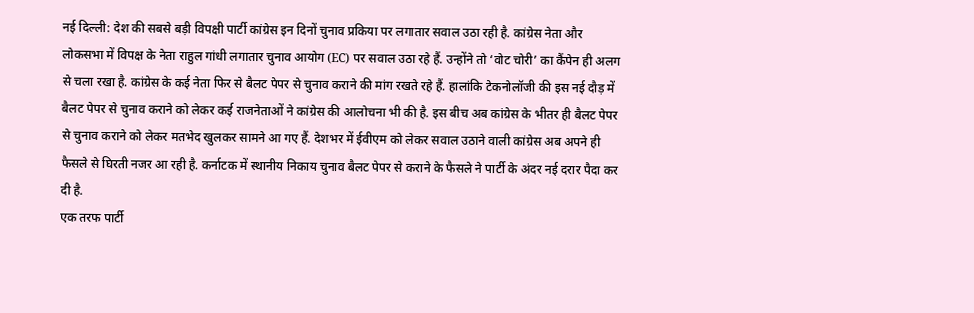नई दिल्ली: देश की सबसे बड़ी विपक्षी पार्टी कांग्रेस इन दिनों चुनाव प्रकिया पर लगातार सवाल उठा रही है. कांग्रेस नेता और लोकसभा में विपक्ष के नेता राहुल गांधी लगातार चुनाव आयोग (EC) पर सवाल उठा रहे हैं. उन्होंने तो ‘वोट चोरी’ का कैंपेन ही अलग से चला रखा है. कांग्रेस के कई नेता फिर से बैलट पेपर से चुनाव कराने की मांग रखते रहे हैं. हालांकि टेकनोलॉजी की इस नई दौड़ में बैलट पेपर से चुनाव कराने को लेकर कई राजनेताओं ने कांग्रेस की आलोचना भी की है. इस बीच अब कांग्रेस के भीतर ही बैलट पेपर से चुनाव कराने को लेकर मतभेद खुलकर सामने आ गए हैं. देशभर में ईवीएम को लेकर सवाल उठाने वाली कांग्रेस अब अपने ही फैसले से घिरती नजर आ रही है. कर्नाटक में स्थानीय निकाय चुनाव बैलट पेपर से कराने के फैसले ने पार्टी के अंदर नई दरार पैदा कर दी है.
एक तरफ पार्टी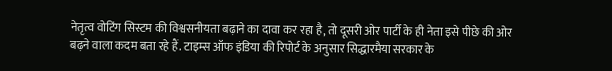नेतृत्व वोटिंग सिस्टम की विश्वसनीयता बढ़ाने का दावा कर रहा है, तो दूसरी ओर पार्टी के ही नेता इसे पीछे की ओर बढ़ने वाला कदम बता रहे हैं. टाइम्स ऑफ इंडिया की रिपोर्ट के अनुसार सिद्धारमैया सरकार के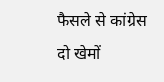फैसले से कांग्रेस दो खेमों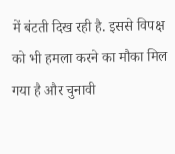में बंटती दिख रही है. इससे विपक्ष को भी हमला करने का मौका मिल गया है और चुनावी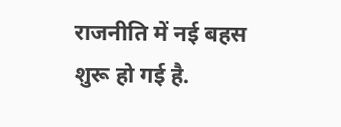राजनीति में नई बहस शुरू हो गई है.